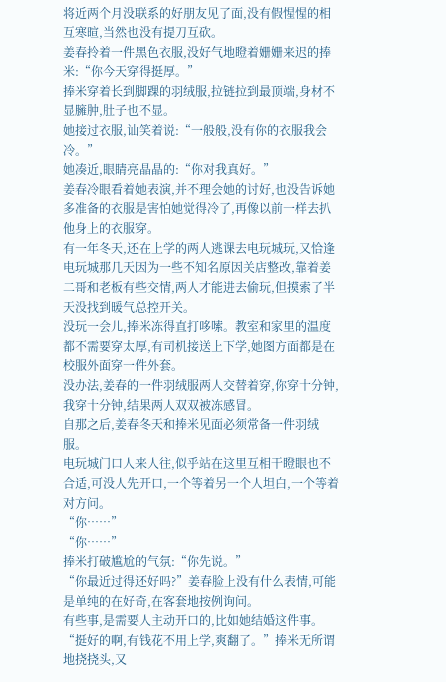将近两个月没联系的好朋友见了面,没有假惺惺的相互寒暄,当然也没有提刀互砍。
姜春拎着一件黑色衣服,没好气地瞪着姗姗来迟的捧米:“你今天穿得挺厚。”
捧米穿着长到脚踝的羽绒服,拉链拉到最顶端,身材不显臃肿,肚子也不显。
她接过衣服,讪笑着说:“一般般,没有你的衣服我会冷。”
她凑近,眼睛亮晶晶的:“你对我真好。”
姜春冷眼看着她表演,并不理会她的讨好,也没告诉她多准备的衣服是害怕她觉得冷了,再像以前一样去扒他身上的衣服穿。
有一年冬天,还在上学的两人逃课去电玩城玩,又恰逢电玩城那几天因为一些不知名原因关店整改,靠着姜二哥和老板有些交情,两人才能进去偷玩,但摸索了半天没找到暖气总控开关。
没玩一会儿,捧米冻得直打哆嗦。教室和家里的温度都不需要穿太厚,有司机接送上下学,她图方面都是在校服外面穿一件外套。
没办法,姜春的一件羽绒服两人交替着穿,你穿十分钟,我穿十分钟,结果两人双双被冻感冒。
自那之后,姜春冬天和捧米见面必须常备一件羽绒服。
电玩城门口人来人往,似乎站在这里互相干瞪眼也不合适,可没人先开口,一个等着另一个人坦白,一个等着对方问。
“你……”
“你……”
捧米打破尴尬的气氛:“你先说。”
“你最近过得还好吗?”姜春脸上没有什么表情,可能是单纯的在好奇,在客套地按例询问。
有些事,是需要人主动开口的,比如她结婚这件事。
“挺好的啊,有钱花不用上学,爽翻了。”捧米无所谓地挠挠头,又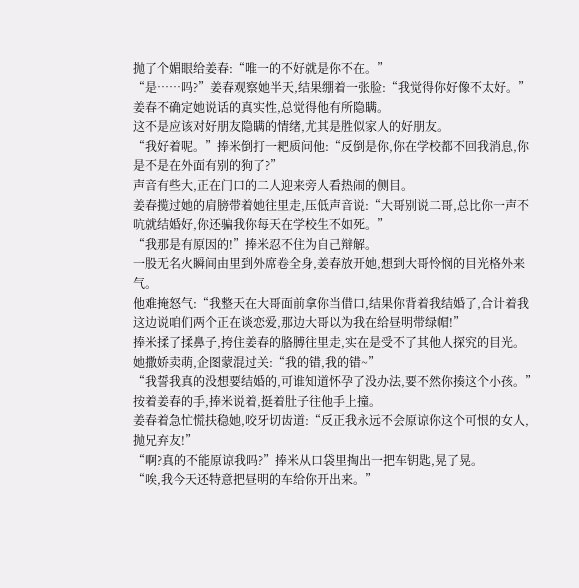抛了个媚眼给姜春:“唯一的不好就是你不在。”
“是……吗?”姜春观察她半天,结果绷着一张脸:“我觉得你好像不太好。”
姜春不确定她说话的真实性,总觉得他有所隐瞒。
这不是应该对好朋友隐瞒的情绪,尤其是胜似家人的好朋友。
“我好着呢。”捧米倒打一耙质问他:“反倒是你,你在学校都不回我消息,你是不是在外面有别的狗了?”
声音有些大,正在门口的二人迎来旁人看热闹的侧目。
姜春揽过她的肩膀带着她往里走,压低声音说:“大哥别说二哥,总比你一声不吭就结婚好,你还骗我你每天在学校生不如死。”
“我那是有原因的!”捧米忍不住为自己辩解。
一股无名火瞬间由里到外席卷全身,姜春放开她,想到大哥怜悯的目光格外来气。
他难掩怒气:“我整天在大哥面前拿你当借口,结果你背着我结婚了,合计着我这边说咱们两个正在谈恋爱,那边大哥以为我在给昼明带绿帽!”
捧米揉了揉鼻子,挎住姜春的胳膊往里走,实在是受不了其他人探究的目光。
她撒娇卖萌,企图蒙混过关:“我的错,我的错~”
“我誓我真的没想要结婚的,可谁知道怀孕了没办法,要不然你揍这个小孩。”
按着姜春的手,捧米说着,挺着肚子往他手上撞。
姜春着急忙慌扶稳她,咬牙切齿道:“反正我永远不会原谅你这个可恨的女人,抛兄弃友!”
“啊?真的不能原谅我吗?”捧米从口袋里掏出一把车钥匙,晃了晃。
“唉,我今天还特意把昼明的车给你开出来。”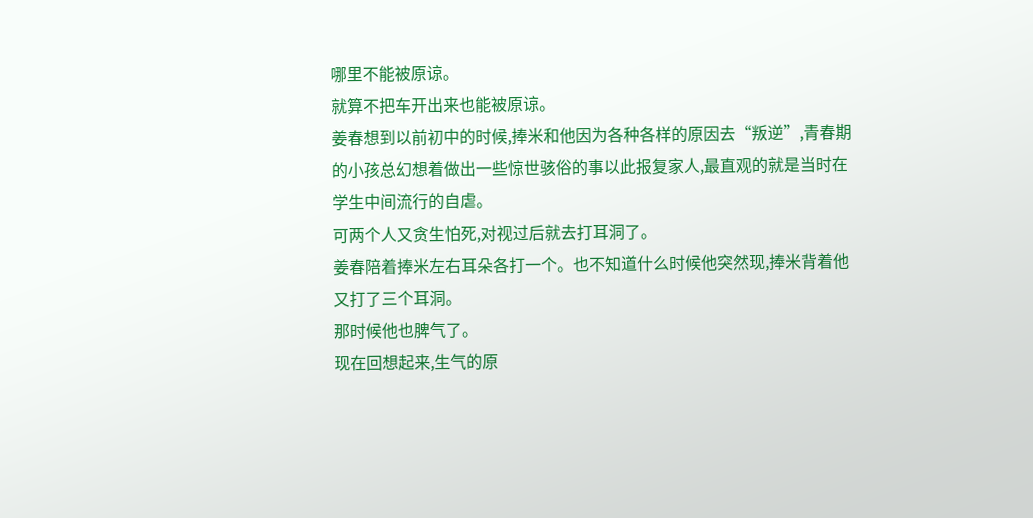哪里不能被原谅。
就算不把车开出来也能被原谅。
姜春想到以前初中的时候,捧米和他因为各种各样的原因去“叛逆”,青春期的小孩总幻想着做出一些惊世骇俗的事以此报复家人,最直观的就是当时在学生中间流行的自虐。
可两个人又贪生怕死,对视过后就去打耳洞了。
姜春陪着捧米左右耳朵各打一个。也不知道什么时候他突然现,捧米背着他又打了三个耳洞。
那时候他也脾气了。
现在回想起来,生气的原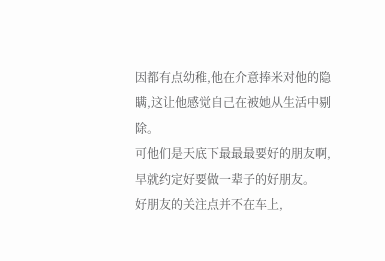因都有点幼稚,他在介意捧米对他的隐瞒,这让他感觉自己在被她从生活中剔除。
可他们是天底下最最最要好的朋友啊,早就约定好要做一辈子的好朋友。
好朋友的关注点并不在车上,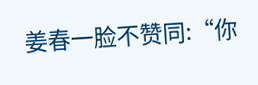姜春一脸不赞同:“你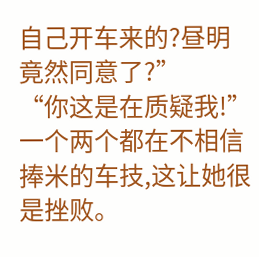自己开车来的?昼明竟然同意了?”
“你这是在质疑我!”
一个两个都在不相信捧米的车技,这让她很是挫败。